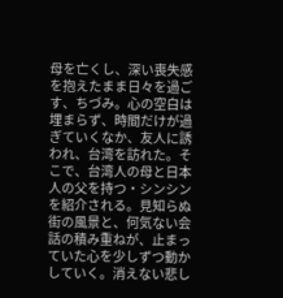母を亡くし、深い喪失感を抱えたまま日々を過ごす、ちづみ。心の空白は埋まらず、時間だけが過ぎていくなか、友人に誘われ、台湾を訪れた。そこで、台湾人の母と日本人の父を持つ・シンシンを紹介される。見知らぬ街の風景と、何気ない会話の積み重ねが、止まっていた心を少しずつ動かしていく。消えない悲し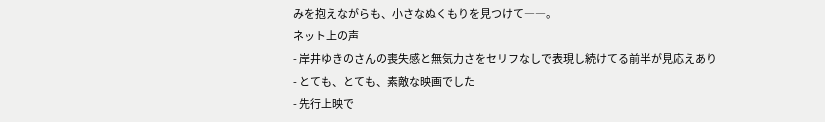みを抱えながらも、小さなぬくもりを見つけて――。
ネット上の声
- 岸井ゆきのさんの喪失感と無気力さをセリフなしで表現し続けてる前半が見応えあり
- とても、とても、素敵な映画でした
- 先行上映で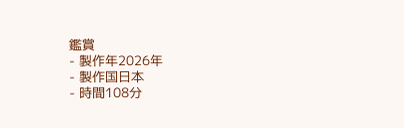鑑賞
- 製作年2026年
- 製作国日本
- 時間108分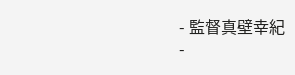- 監督真壁幸紀
-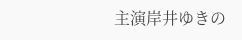主演岸井ゆきの